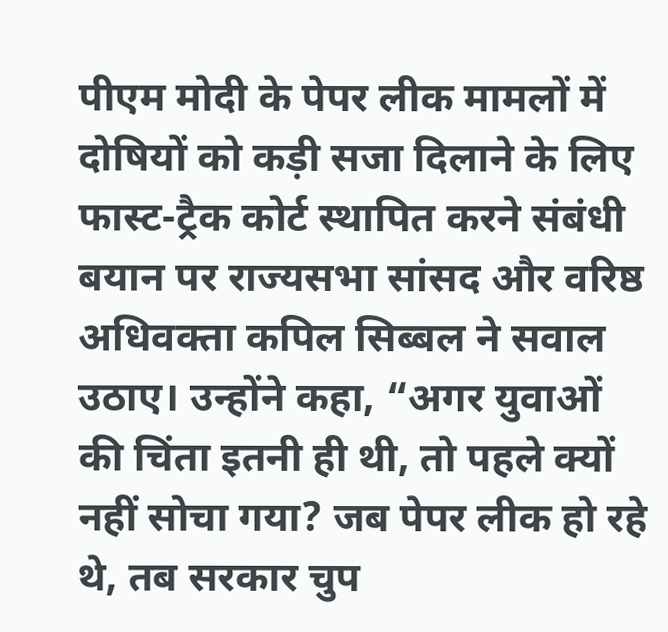पीएम मोदी के पेपर लीक मामलों में दोषियों को कड़ी सजा दिलाने के लिए फास्ट-ट्रैक कोर्ट स्थापित करने संबंधी बयान पर राज्यसभा सांसद और वरिष्ठ अधिवक्ता कपिल सिब्बल ने सवाल उठाए। उन्होंने कहा, “अगर युवाओं की चिंता इतनी ही थी, तो पहले क्यों नहीं सोचा गया? जब पेपर लीक हो रहे थे, तब सरकार चुप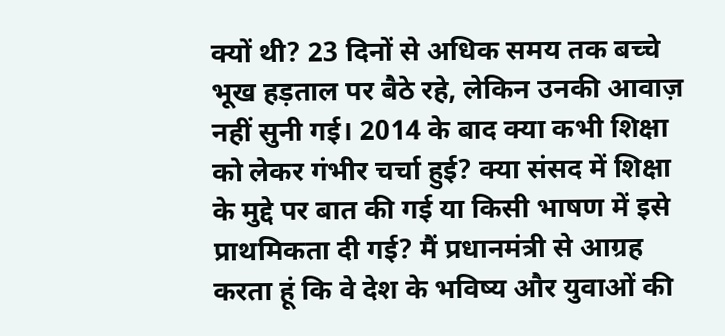क्यों थी? 23 दिनों से अधिक समय तक बच्चे भूख हड़ताल पर बैठे रहे, लेकिन उनकी आवाज़ नहीं सुनी गई। 2014 के बाद क्या कभी शिक्षा को लेकर गंभीर चर्चा हुई? क्या संसद में शिक्षा के मुद्दे पर बात की गई या किसी भाषण में इसे प्राथमिकता दी गई? मैं प्रधानमंत्री से आग्रह करता हूं कि वे देश के भविष्य और युवाओं की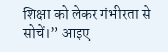शिक्षा को लेकर गंभीरता से सोचें।” आइए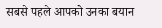सबसे पहले आपको उनका बयान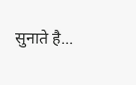सुनाते है...